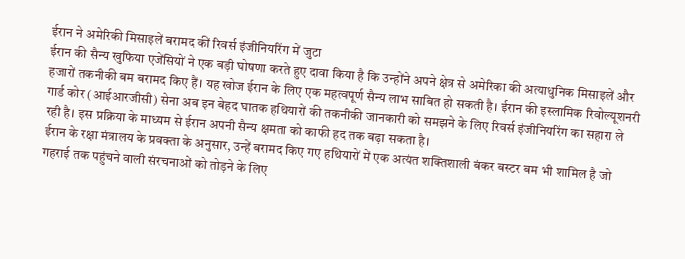ईरान ने अमेरिकी मिसाइलें बरामद कीं रिवर्स इंजीनियरिंग में जुटा
ईरान की सैन्य खुफिया एजेंसियों ने एक बड़ी घोषणा करते हुए दावा किया है कि उन्होंने अपने क्षेत्र से अमेरिका की अत्याधुनिक मिसाइलें और हजारों तकनीकी बम बरामद किए हैं। यह खोज ईरान के लिए एक महत्वपूर्ण सैन्य लाभ साबित हो सकती है। ईरान की इस्लामिक रिवोल्यूशनरी गार्ड कोर (आईआरजीसी) सेना अब इन बेहद घातक हथियारों की तकनीकी जानकारी को समझने के लिए रिवर्स इंजीनियरिंग का सहारा ले रही है। इस प्रक्रिया के माध्यम से ईरान अपनी सैन्य क्षमता को काफी हद तक बढ़ा सकता है।
ईरान के रक्षा मंत्रालय के प्रवक्ता के अनुसार, उन्हें बरामद किए गए हथियारों में एक अत्यंत शक्तिशाली बंकर बस्टर बम भी शामिल है जो गहराई तक पहुंचने वाली संरचनाओं को तोड़ने के लिए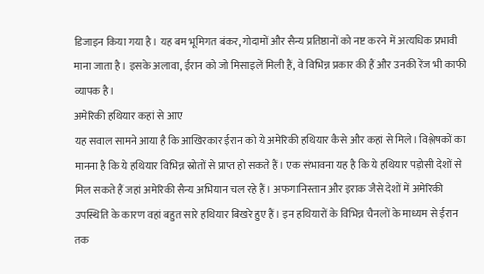डिजाइन किया गया है। यह बम भूमिगत बंकर, गोदामों और सैन्य प्रतिष्ठानों को नष्ट करने में अत्यधिक प्रभावी माना जाता है। इसके अलावा, ईरान को जो मिसाइलें मिली हैं, वे विभिन्न प्रकार की हैं और उनकी रेंज भी काफी व्यापक है।
अमेरिकी हथियार कहां से आए
यह सवाल सामने आया है कि आखिरकार ईरान को ये अमेरिकी हथियार कैसे और कहां से मिले। विश्लेषकों का मानना है कि ये हथियार विभिन्न स्रोतों से प्राप्त हो सकते हैं। एक संभावना यह है कि ये हथियार पड़ोसी देशों से मिल सकते हैं जहां अमेरिकी सैन्य अभियान चल रहे हैं। अफगानिस्तान और इराक जैसे देशों में अमेरिकी उपस्थिति के कारण वहां बहुत सारे हथियार बिखरे हुए हैं। इन हथियारों के विभिन्न चैनलों के माध्यम से ईरान तक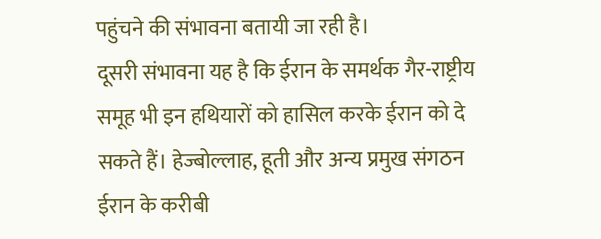पहुंचने की संभावना बतायी जा रही है।
दूसरी संभावना यह है कि ईरान के समर्थक गैर-राष्ट्रीय समूह भी इन हथियारों को हासिल करके ईरान को दे सकते हैं। हेज्बोल्लाह, हूती और अन्य प्रमुख संगठन ईरान के करीबी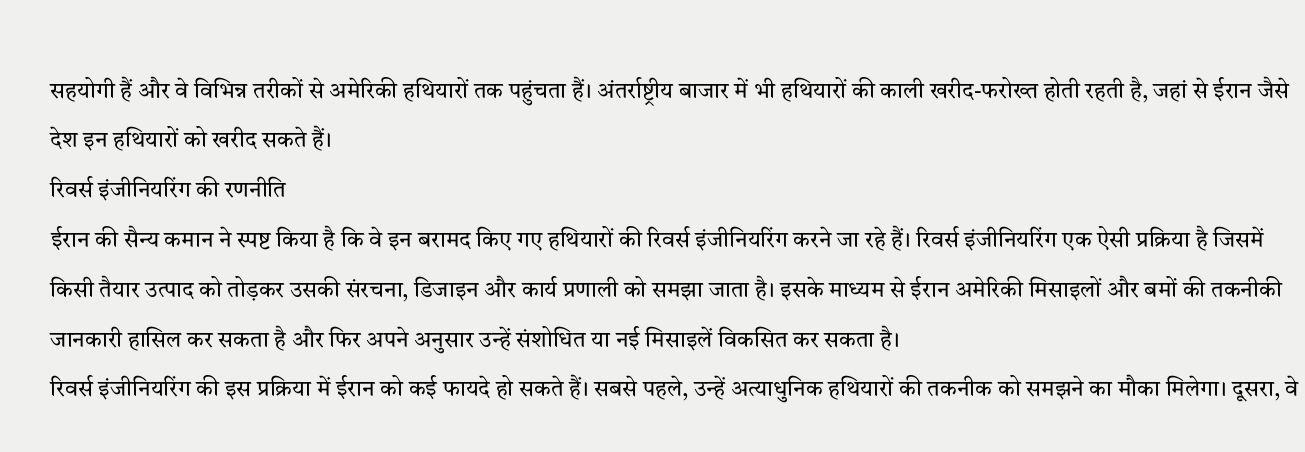सहयोगी हैं और वे विभिन्न तरीकों से अमेरिकी हथियारों तक पहुंचता हैं। अंतर्राष्ट्रीय बाजार में भी हथियारों की काली खरीद-फरोख्त होती रहती है, जहां से ईरान जैसे देश इन हथियारों को खरीद सकते हैं।
रिवर्स इंजीनियरिंग की रणनीति
ईरान की सैन्य कमान ने स्पष्ट किया है कि वे इन बरामद किए गए हथियारों की रिवर्स इंजीनियरिंग करने जा रहे हैं। रिवर्स इंजीनियरिंग एक ऐसी प्रक्रिया है जिसमें किसी तैयार उत्पाद को तोड़कर उसकी संरचना, डिजाइन और कार्य प्रणाली को समझा जाता है। इसके माध्यम से ईरान अमेरिकी मिसाइलों और बमों की तकनीकी जानकारी हासिल कर सकता है और फिर अपने अनुसार उन्हें संशोधित या नई मिसाइलें विकसित कर सकता है।
रिवर्स इंजीनियरिंग की इस प्रक्रिया में ईरान को कई फायदे हो सकते हैं। सबसे पहले, उन्हें अत्याधुनिक हथियारों की तकनीक को समझने का मौका मिलेगा। दूसरा, वे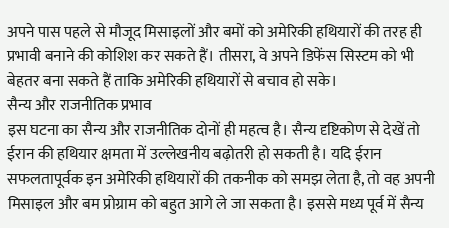अपने पास पहले से मौजूद मिसाइलों और बमों को अमेरिकी हथियारों की तरह ही प्रभावी बनाने की कोशिश कर सकते हैं। तीसरा, वे अपने डिफेंस सिस्टम को भी बेहतर बना सकते हैं ताकि अमेरिकी हथियारों से बचाव हो सके।
सैन्य और राजनीतिक प्रभाव
इस घटना का सैन्य और राजनीतिक दोनों ही महत्व है। सैन्य दृष्टिकोण से देखें तो ईरान की हथियार क्षमता में उल्लेखनीय बढ़ोतरी हो सकती है। यदि ईरान सफलतापूर्वक इन अमेरिकी हथियारों की तकनीक को समझ लेता है, तो वह अपनी मिसाइल और बम प्रोग्राम को बहुत आगे ले जा सकता है। इससे मध्य पूर्व में सैन्य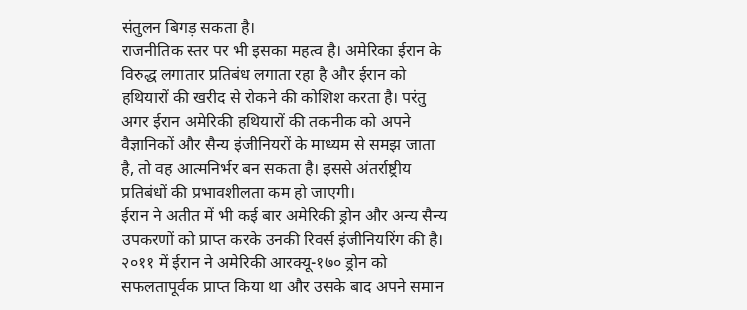संतुलन बिगड़ सकता है।
राजनीतिक स्तर पर भी इसका महत्व है। अमेरिका ईरान के विरुद्ध लगातार प्रतिबंध लगाता रहा है और ईरान को हथियारों की खरीद से रोकने की कोशिश करता है। परंतु अगर ईरान अमेरिकी हथियारों की तकनीक को अपने वैज्ञानिकों और सैन्य इंजीनियरों के माध्यम से समझ जाता है, तो वह आत्मनिर्भर बन सकता है। इससे अंतर्राष्ट्रीय प्रतिबंधों की प्रभावशीलता कम हो जाएगी।
ईरान ने अतीत में भी कई बार अमेरिकी ड्रोन और अन्य सैन्य उपकरणों को प्राप्त करके उनकी रिवर्स इंजीनियरिंग की है। २०११ में ईरान ने अमेरिकी आरक्यू-१७० ड्रोन को सफलतापूर्वक प्राप्त किया था और उसके बाद अपने समान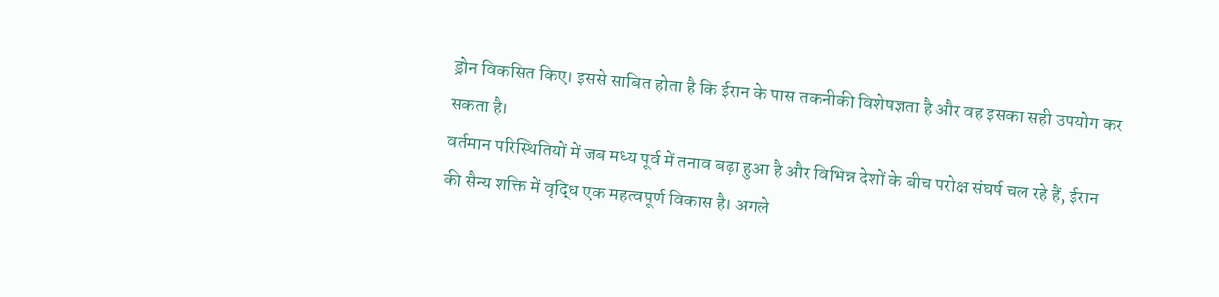ड्रोन विकसित किए। इससे साबित होता है कि ईरान के पास तकनीकी विशेषज्ञता है और वह इसका सही उपयोग कर सकता है।
वर्तमान परिस्थितियों में जब मध्य पूर्व में तनाव बढ़ा हुआ है और विभिन्न देशों के बीच परोक्ष संघर्ष चल रहे हैं, ईरान की सैन्य शक्ति में वृद्धि एक महत्वपूर्ण विकास है। अगले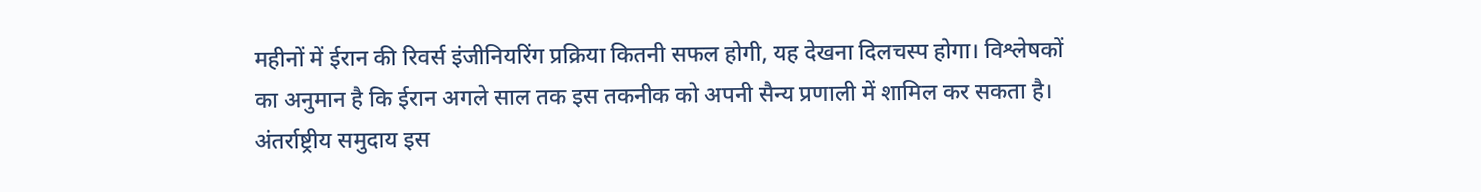महीनों में ईरान की रिवर्स इंजीनियरिंग प्रक्रिया कितनी सफल होगी, यह देखना दिलचस्प होगा। विश्लेषकों का अनुमान है कि ईरान अगले साल तक इस तकनीक को अपनी सैन्य प्रणाली में शामिल कर सकता है। अंतर्राष्ट्रीय समुदाय इस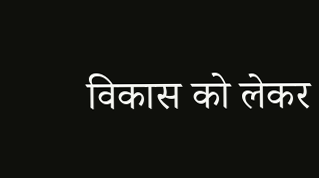विकास को लेकर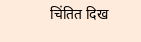चिंतित दिख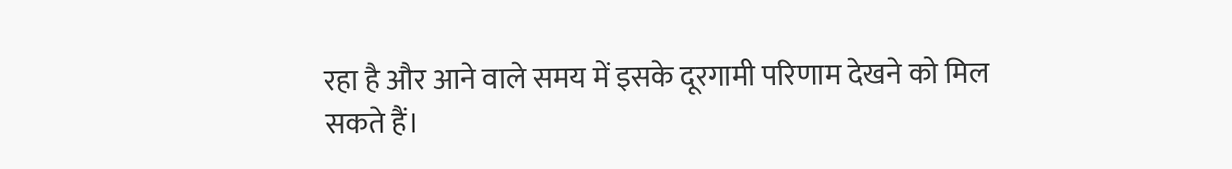रहा है और आने वाले समय में इसके दूरगामी परिणाम देखने को मिल सकते हैं।